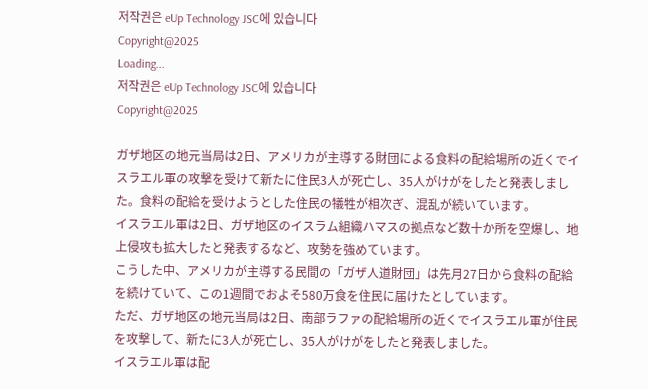저작권은 eUp Technology JSC에 있습니다
Copyright@2025
Loading...
저작권은 eUp Technology JSC에 있습니다
Copyright@2025

ガザ地区の地元当局は2日、アメリカが主導する財団による食料の配給場所の近くでイスラエル軍の攻撃を受けて新たに住民3人が死亡し、35人がけがをしたと発表しました。食料の配給を受けようとした住民の犠牲が相次ぎ、混乱が続いています。
イスラエル軍は2日、ガザ地区のイスラム組織ハマスの拠点など数十か所を空爆し、地上侵攻も拡大したと発表するなど、攻勢を強めています。
こうした中、アメリカが主導する民間の「ガザ人道財団」は先月27日から食料の配給を続けていて、この1週間でおよそ580万食を住民に届けたとしています。
ただ、ガザ地区の地元当局は2日、南部ラファの配給場所の近くでイスラエル軍が住民を攻撃して、新たに3人が死亡し、35人がけがをしたと発表しました。
イスラエル軍は配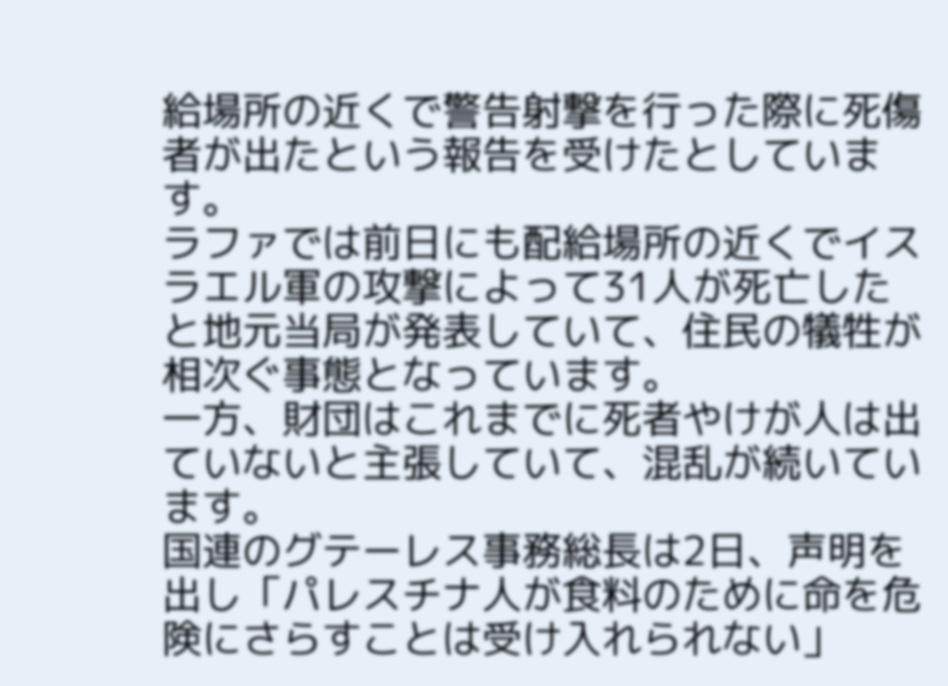給場所の近くで警告射撃を行った際に死傷者が出たという報告を受けたとしています。
ラファでは前日にも配給場所の近くでイスラエル軍の攻撃によって31人が死亡したと地元当局が発表していて、住民の犠牲が相次ぐ事態となっています。
一方、財団はこれまでに死者やけが人は出ていないと主張していて、混乱が続いています。
国連のグテーレス事務総長は2日、声明を出し「パレスチナ人が食料のために命を危険にさらすことは受け入れられない」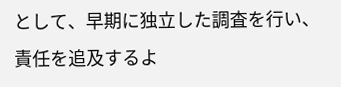として、早期に独立した調査を行い、責任を追及するよ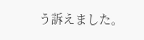う訴えました。